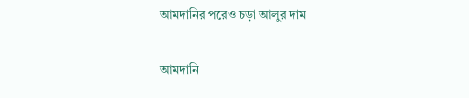আমদানির পরেও চড়া আলুর দাম

আমদানি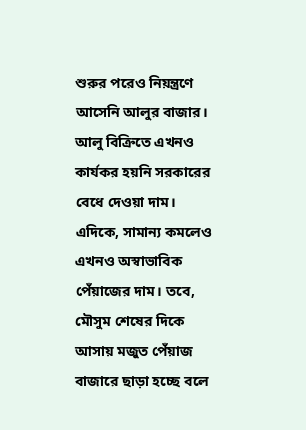শুরুর পরেও নিয়ন্ত্রণে আসেনি আলুর বাজার। আলু বিক্রিতে এখনও কার্যকর হয়নি সরকারের বেধে দেওয়া দাম। এদিকে, সামান্য কমলেও এখনও অস্বাভাবিক পেঁয়াজের দাম। তবে, মৌসুম শেষের দিকে আসায় মজুত পেঁয়াজ বাজারে ছাড়া হচ্ছে বলে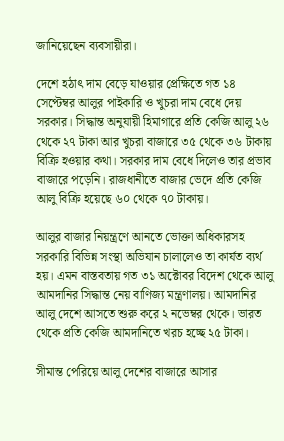জানিয়েছেন ব্যবসায়ীরা।

দেশে হঠাৎ দাম বেড়ে যাওয়ার প্রেক্ষিতে গত ১৪ সেপ্টেম্বর আলুর পাইকারি ও খুচরা দাম বেধে দেয় সরকার। সিদ্ধান্ত অনুযায়ী হিমাগারে প্রতি কেজি আলু ২৬ থেকে ২৭ টাকা আর খুচরা বাজারে ৩৫ থেকে ৩৬ টাকায় বিক্রি হওয়ার কথা। সরকার দাম বেধে দিলেও তার প্রভাব বাজারে পড়েনি। রাজধানীতে বাজার ভেদে প্রতি কেজি আলু বিক্রি হয়েছে ৬০ থেকে ৭০ টাকায়।

আলুর বাজার নিয়ন্ত্রণে আনতে ভোক্তা অধিকারসহ সরকারি বিভিন্ন সংস্থা অভিযান চালালেও তা কার্যত ব্যর্থ হয়। এমন বাস্তবতায় গত ৩১ অক্টোবর বিদেশ থেকে আলু আমদানির সিদ্ধান্ত নেয় বাণিজ্য মন্ত্রণালয়। আমদানির আলু দেশে আসতে শুরু করে ২ নভেম্বর থেকে। ভারত থেকে প্রতি কেজি আমদানিতে খরচ হচ্ছে ২৫ টাকা।

সীমান্ত পেরিয়ে আলু দেশের বাজারে আসার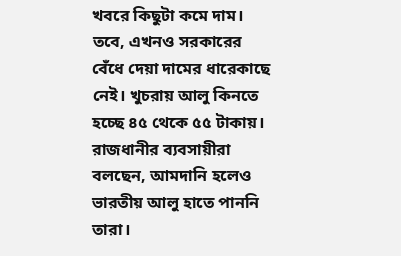খবরে কিছুটা কমে দাম। তবে, এখনও সরকারের বেঁধে দেয়া দামের ধারেকাছে নেই। খুচরায় আলু কিনতে হচ্ছে ৪৫ থেকে ৫৫ টাকায়। রাজধানীর ব্যবসায়ীরা বলছেন, আমদানি হলেও ভারতীয় আলু হাতে পাননি তারা।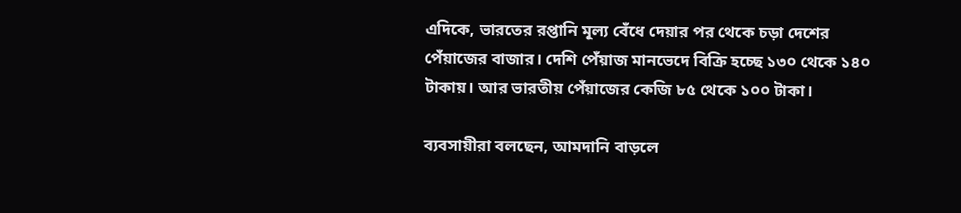এদিকে, ভারতের রপ্তানি মূল্য বেঁধে দেয়ার পর থেকে চড়া দেশের পেঁয়াজের বাজার। দেশি পেঁয়াজ মানভেদে বিক্রি হচ্ছে ১৩০ থেকে ১৪০ টাকায়। আর ভারতীয় পেঁয়াজের কেজি ৮৫ থেকে ১০০ টাকা।

ব্যবসায়ীরা বলছেন, আমদানি বাড়লে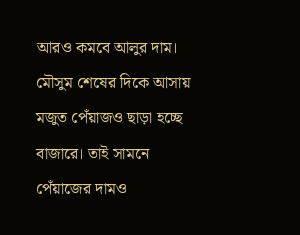আরও কমবে আলুর দাম। মৌসুম শেষের দিকে আসায় মজুত পেঁয়াজও ছাড়া হচ্ছে বাজারে। তাই সামনে পেঁয়াজের দামও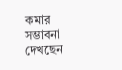কমার সম্ভাবনা দেখছেন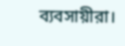ব্যবসায়ীরা।